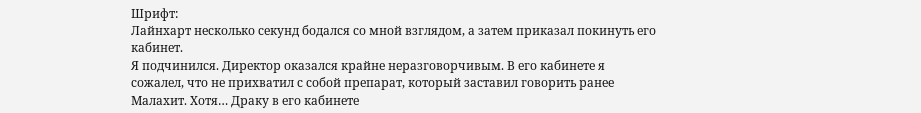Шрифт:
Лайнхарт несколько секунд бодался со мной взглядом, а затем приказал покинуть его кабинет.
Я подчинился. Директор оказался крайне неразговорчивым. В его кабинете я сожалел, что не прихватил с собой препарат, который заставил говорить ранее Малахит. Хотя… Драку в его кабинете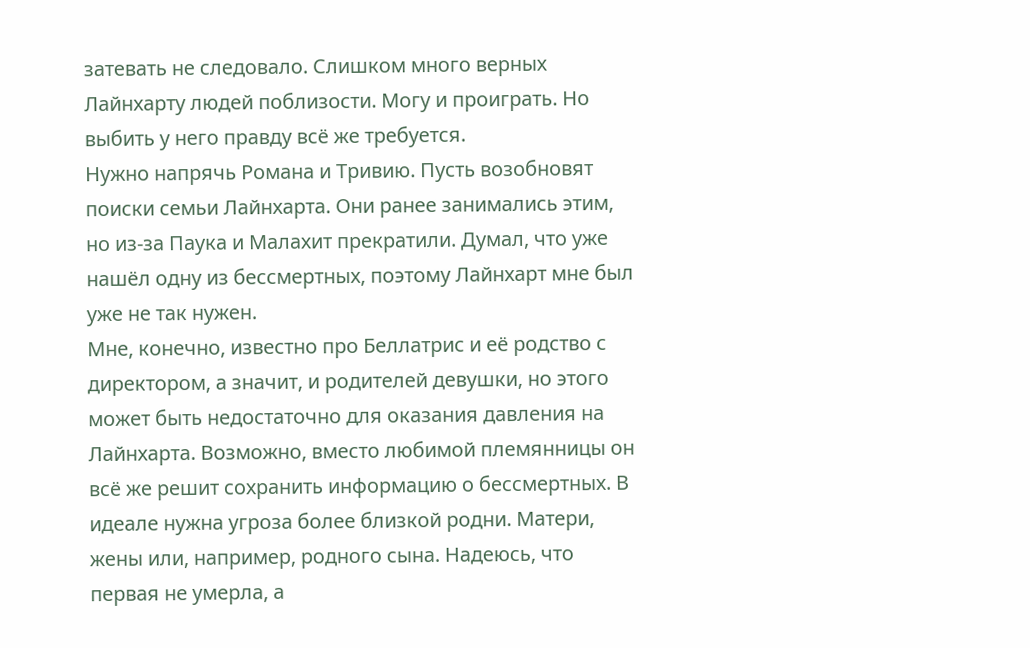затевать не следовало. Слишком много верных Лайнхарту людей поблизости. Могу и проиграть. Но выбить у него правду всё же требуется.
Нужно напрячь Романа и Тривию. Пусть возобновят поиски семьи Лайнхарта. Они ранее занимались этим, но из-за Паука и Малахит прекратили. Думал, что уже нашёл одну из бессмертных, поэтому Лайнхарт мне был уже не так нужен.
Мне, конечно, известно про Беллатрис и её родство с директором, а значит, и родителей девушки, но этого может быть недостаточно для оказания давления на Лайнхарта. Возможно, вместо любимой племянницы он всё же решит сохранить информацию о бессмертных. В идеале нужна угроза более близкой родни. Матери, жены или, например, родного сына. Надеюсь, что первая не умерла, а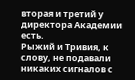вторая и третий у директора Академии есть.
Рыжий и Тривия, к слову, не подавали никаких сигналов с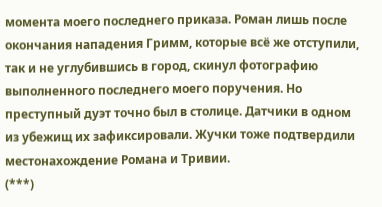момента моего последнего приказа. Роман лишь после окончания нападения Гримм, которые всё же отступили, так и не углубившись в город, скинул фотографию выполненного последнего моего поручения. Но преступный дуэт точно был в столице. Датчики в одном из убежищ их зафиксировали. Жучки тоже подтвердили местонахождение Романа и Тривии.
(***)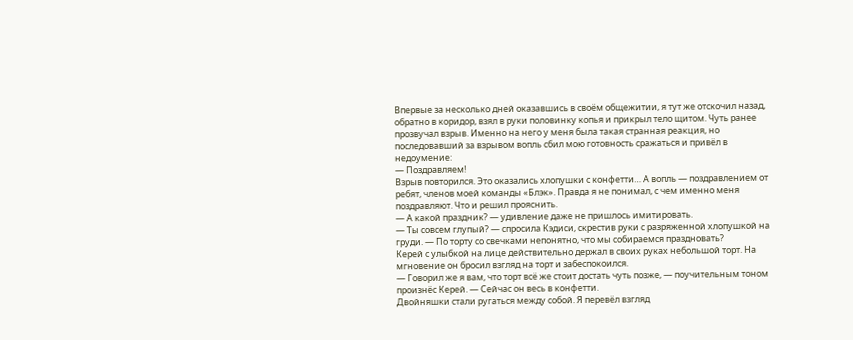Впервые за несколько дней оказавшись в своём общежитии, я тут же отскочил назад, обратно в коридор, взял в руки половинку копья и прикрыл тело щитом. Чуть ранее прозвучал взрыв. Именно на него у меня была такая странная реакция, но последовавший за взрывом вопль сбил мою готовность сражаться и привёл в недоумение:
— Поздравляем!
Взрыв повторился. Это оказались хлопушки с конфетти… А вопль — поздравлением от ребят, членов моей команды «Блэк». Правда я не понимал, с чем именно меня поздравляют. Что и решил прояснить.
— А какой праздник? — удивление даже не пришлось имитировать.
— Ты совсем глупый? — спросила Кэдиси, скрестив руки с разряженной хлопушкой на груди. — По торту со свечками непонятно, что мы собираемся праздновать?
Керей с улыбкой на лице действительно держал в своих руках небольшой торт. На мгновение он бросил взгляд на торт и забеспокоился.
— Говорил же я вам, что торт всё же стоит достать чуть позже, — поучительным тоном произнёс Керей. — Сейчас он весь в конфетти.
Двойняшки стали ругаться между собой. Я перевёл взгляд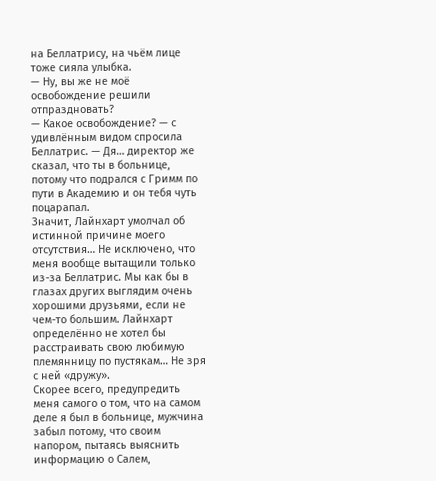на Беллатрису, на чьём лице тоже сияла улыбка.
— Ну, вы же не моё освобождение решили отпраздновать?
— Какое освобождение? — с удивлённым видом спросила Беллатрис. — Дя… директор же сказал, что ты в больнице, потому что подрался с Гримм по пути в Академию и он тебя чуть поцарапал.
Значит, Лайнхарт умолчал об истинной причине моего отсутствия… Не исключено, что меня вообще вытащили только из-за Беллатрис. Мы как бы в глазах других выглядим очень хорошими друзьями, если не чем-то большим. Лайнхарт определённо не хотел бы расстраивать свою любимую племянницу по пустякам… Не зря с ней «дружу».
Скорее всего, предупредить меня самого о том, что на самом деле я был в больнице, мужчина забыл потому, что своим напором, пытаясь выяснить информацию о Салем,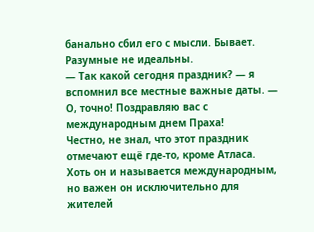банально сбил его с мысли. Бывает. Разумные не идеальны.
— Так какой сегодня праздник? — я вспомнил все местные важные даты. — О, точно! Поздравляю вас с международным днем Праха!
Честно, не знал, что этот праздник отмечают ещё где-то, кроме Атласа. Хоть он и называется международным, но важен он исключительно для жителей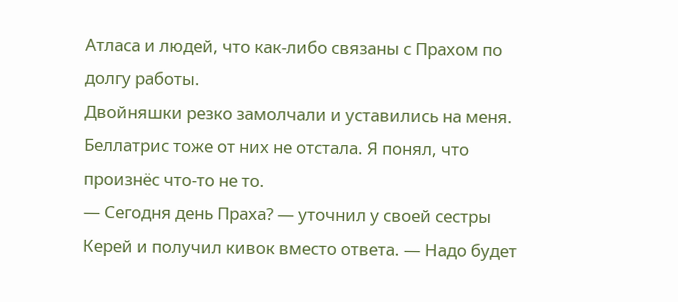Атласа и людей, что как-либо связаны с Прахом по долгу работы.
Двойняшки резко замолчали и уставились на меня. Беллатрис тоже от них не отстала. Я понял, что произнёс что-то не то.
— Сегодня день Праха? — уточнил у своей сестры Керей и получил кивок вместо ответа. — Надо будет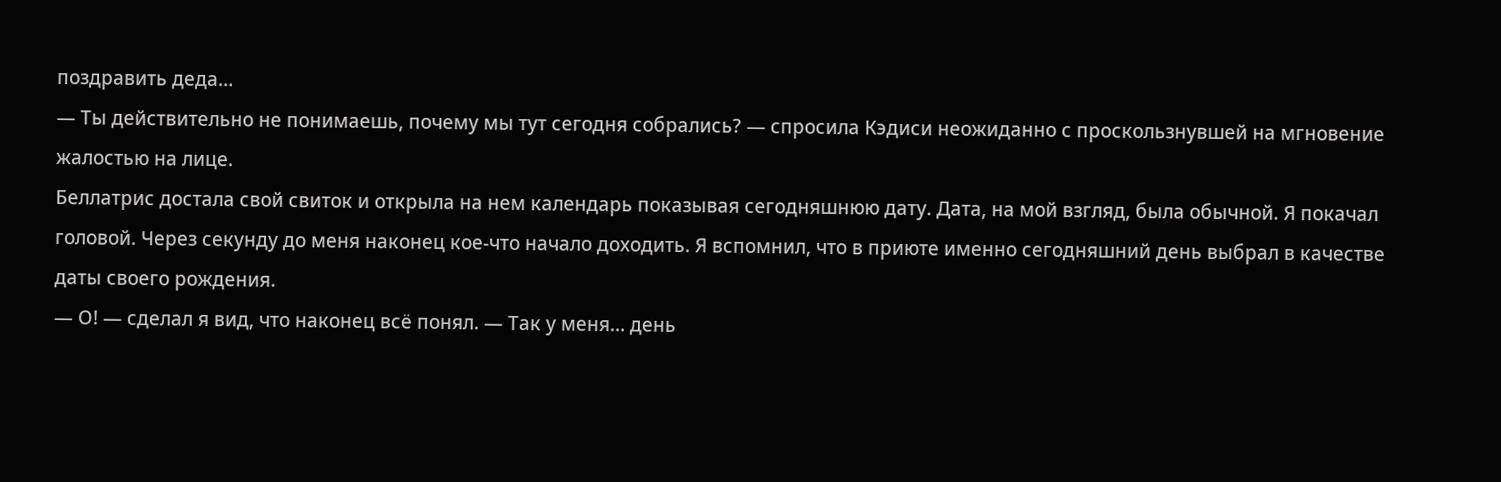поздравить деда…
— Ты действительно не понимаешь, почему мы тут сегодня собрались? — спросила Кэдиси неожиданно с проскользнувшей на мгновение жалостью на лице.
Беллатрис достала свой свиток и открыла на нем календарь показывая сегодняшнюю дату. Дата, на мой взгляд, была обычной. Я покачал головой. Через секунду до меня наконец кое-что начало доходить. Я вспомнил, что в приюте именно сегодняшний день выбрал в качестве даты своего рождения.
— О! — сделал я вид, что наконец всё понял. — Так у меня… день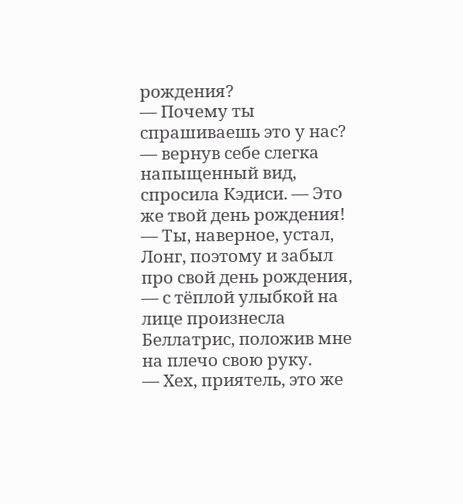рождения?
— Почему ты спрашиваешь это у нас? — вернув себе слегка напыщенный вид, спросила Кэдиси. — Это же твой день рождения!
— Ты, наверное, устал, Лонг, поэтому и забыл про свой день рождения, — с тёплой улыбкой на лице произнесла Беллатрис, положив мне на плечо свою руку.
— Хех, приятель, это же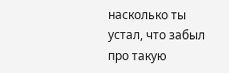насколько ты устал, что забыл про такую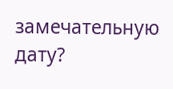замечательную дату?